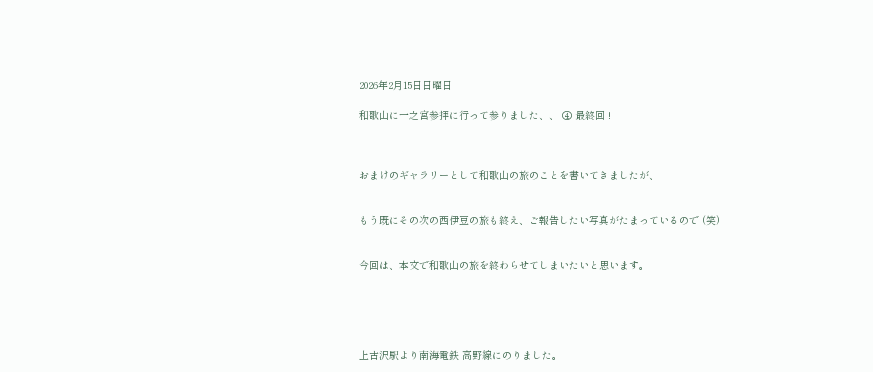2026年2月15日日曜日

和歌山に一之宮参拝に行って参りました、、 ④ 最終回 !



おまけのギャラリーとして和歌山の旅のことを書いてきましたが、


もう既にその次の西伊豆の旅も終え、ご報告したい写真がたまっているので (笑)


今回は、本文で和歌山の旅を終わらせてしまいたいと思います。





上古沢駅より南海電鉄 高野線にのりました。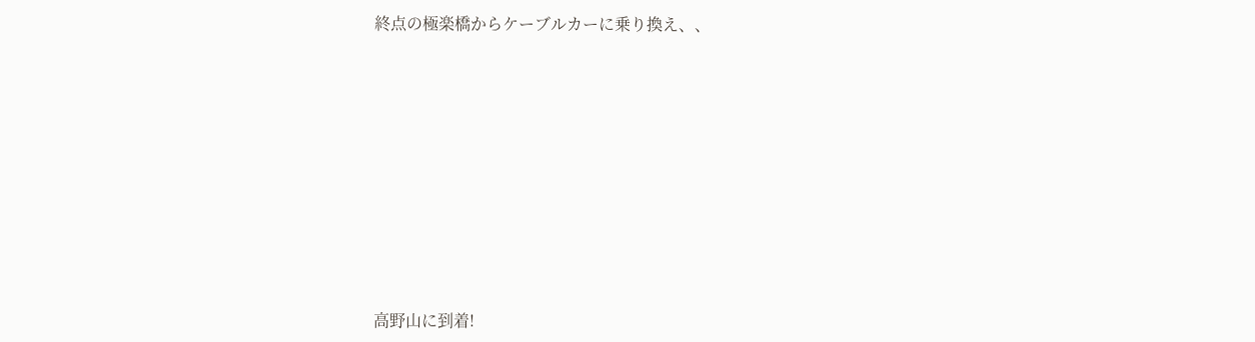終点の極楽橋からケーブルカーに乗り換え、、











高野山に到着!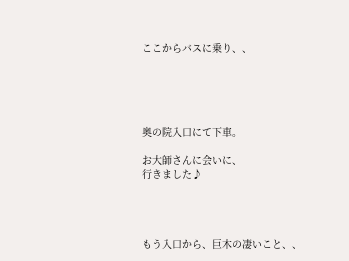ここからバスに乗り、、





奥の院入口にて下車。

お大師さんに会いに、
行きました♪




もう入口から、巨木の凄いこと、、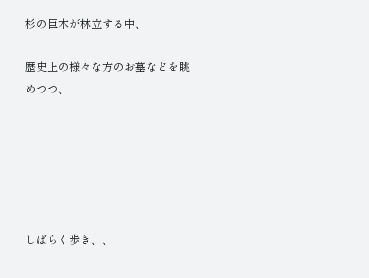杉の巨木が林立する中、

歴史上の様々な方のお墓などを眺めつつ、






しばらく歩き、、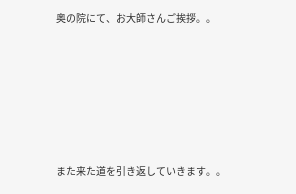奥の院にて、お大師さんご挨拶。。






また来た道を引き返していきます。。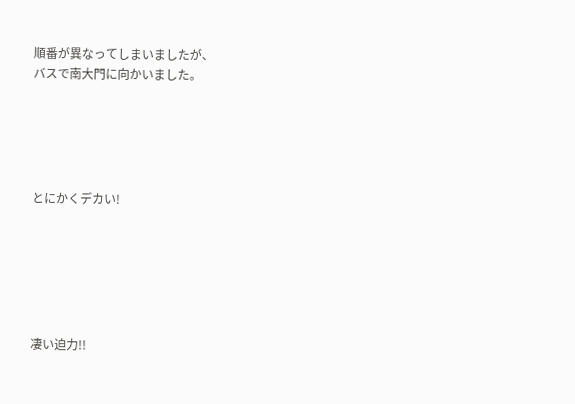順番が異なってしまいましたが、
バスで南大門に向かいました。





とにかくデカい!






凄い迫力!!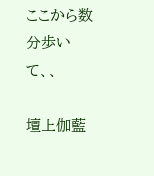ここから数分歩いて、、

壇上伽藍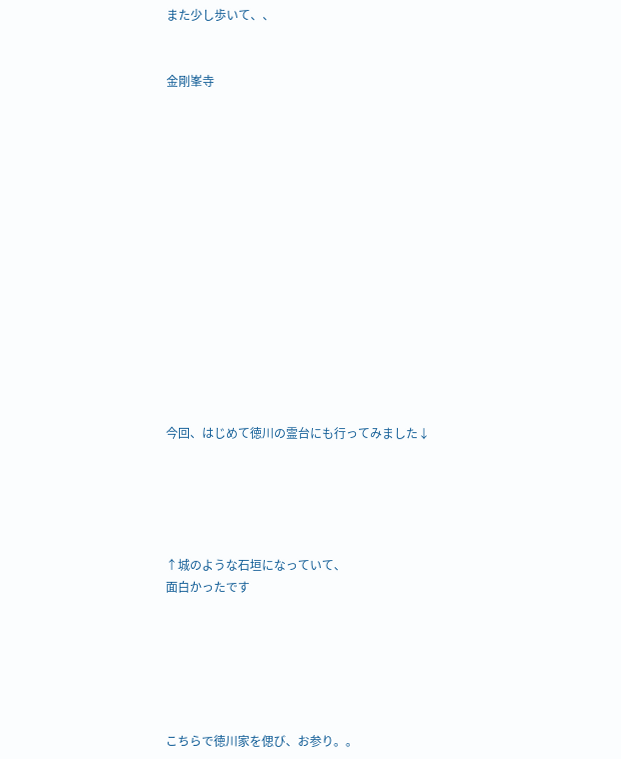また少し歩いて、、


金剛峯寺















今回、はじめて徳川の霊台にも行ってみました↓





↑城のような石垣になっていて、
面白かったです






こちらで徳川家を偲び、お参り。。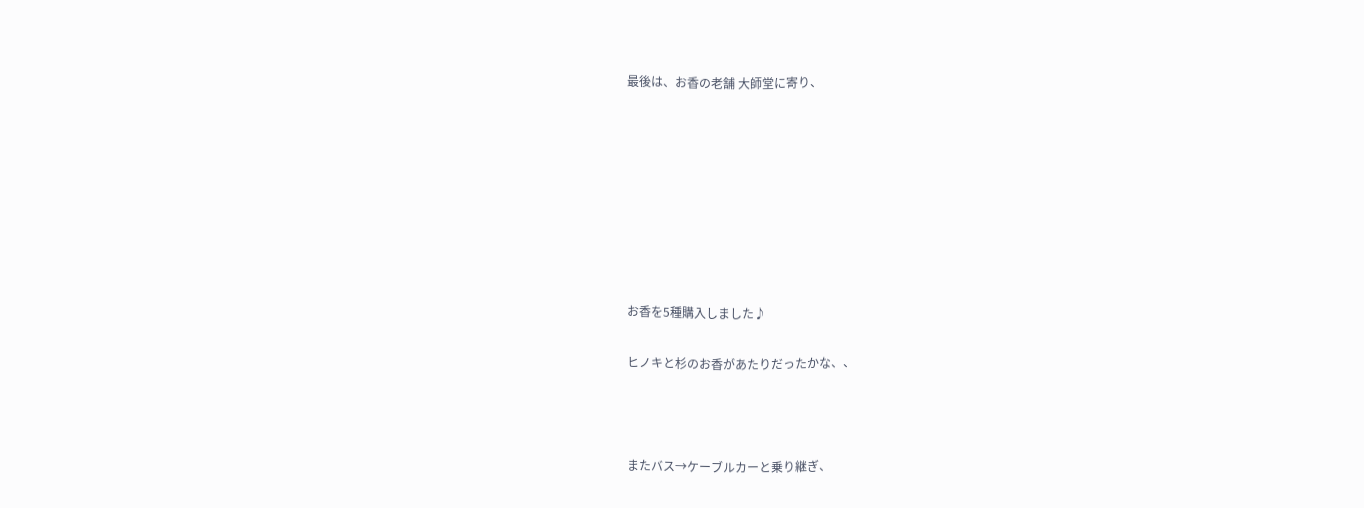最後は、お香の老舗 大師堂に寄り、








お香を5種購入しました♪

ヒノキと杉のお香があたりだったかな、、



またバス→ケーブルカーと乗り継ぎ、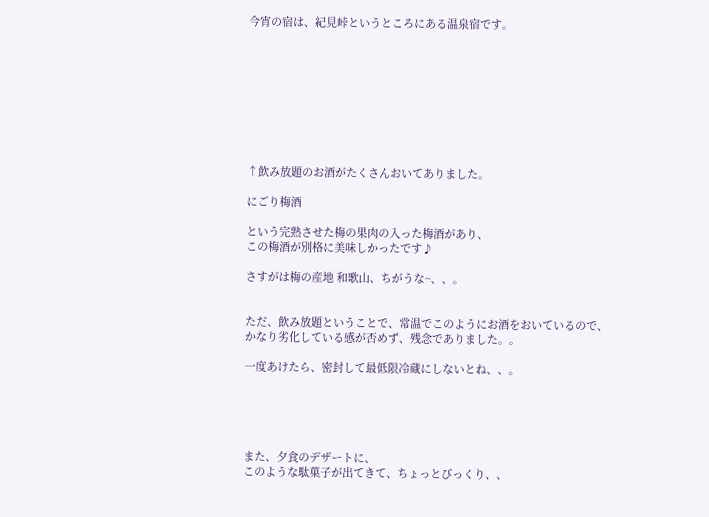今宵の宿は、紀見峠というところにある温泉宿です。









↑飲み放題のお酒がたくさんおいてありました。

にごり梅酒

という完熟させた梅の果肉の入った梅酒があり、
この梅酒が別格に美味しかったです♪

さすがは梅の産地 和歌山、ちがうな~、、。


ただ、飲み放題ということで、常温でこのようにお酒をおいているので、
かなり劣化している感が否めず、残念でありました。。

一度あけたら、密封して最低限冷蔵にしないとね、、。





また、夕食のデザートに、
このような駄菓子が出てきて、ちょっとびっくり、、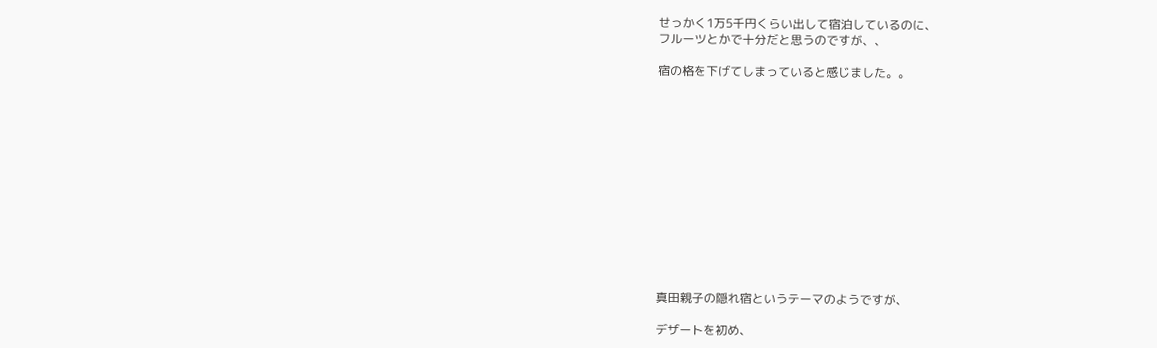せっかく1万5千円くらい出して宿泊しているのに、
フルーツとかで十分だと思うのですが、、

宿の格を下げてしまっていると感じました。。













真田親子の隠れ宿というテーマのようですが、

デザートを初め、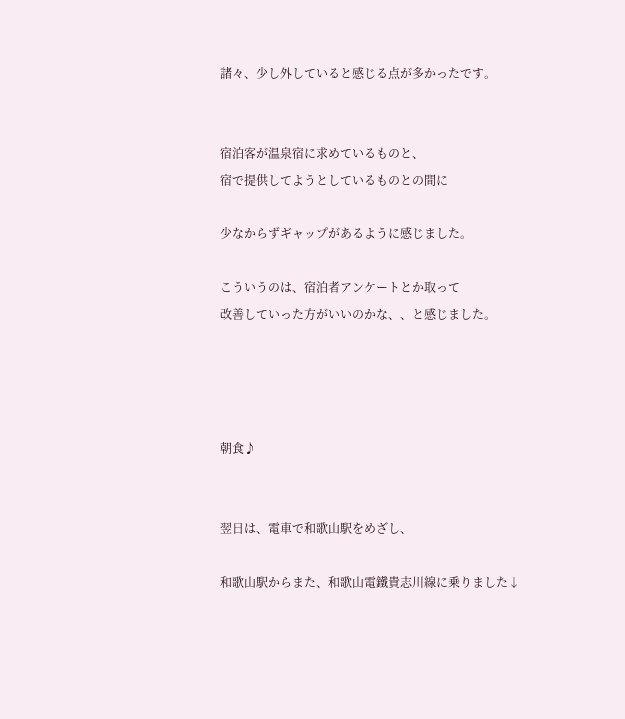諸々、少し外していると感じる点が多かったです。


宿泊客が温泉宿に求めているものと、
宿で提供してようとしているものとの間に

少なからずギャップがあるように感じました。

こういうのは、宿泊者アンケートとか取って
改善していった方がいいのかな、、と感じました。




朝食♪


翌日は、電車で和歌山駅をめざし、

和歌山駅からまた、和歌山電鐵貴志川線に乗りました↓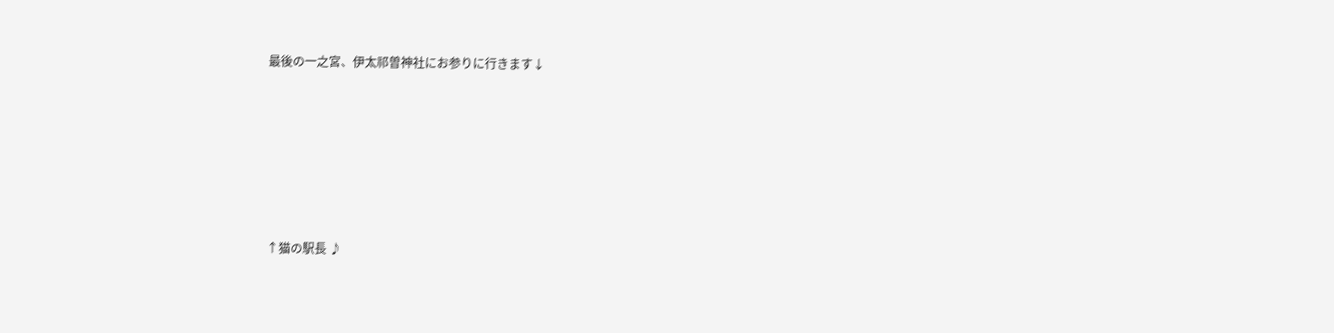最後の一之宮、伊太祁曽神社にお参りに行きます↓








↑猫の駅長 ♪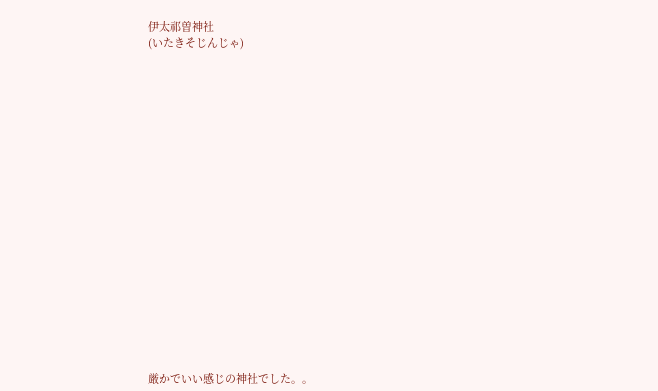伊太祁曽神社
(いたきそじんじゃ)




















厳かでいい感じの神社でした。。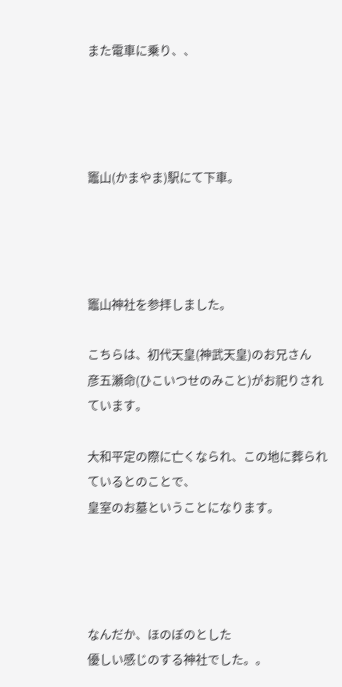また電車に乗り、、




竈山(かまやま)駅にて下車。




竈山神社を参拝しました。

こちらは、初代天皇(神武天皇)のお兄さん
彦五瀬命(ひこいつせのみこと)がお祀りされています。

大和平定の際に亡くなられ、この地に葬られているとのことで、
皇室のお墓ということになります。




なんだか、ほのぼのとした
優しい感じのする神社でした。。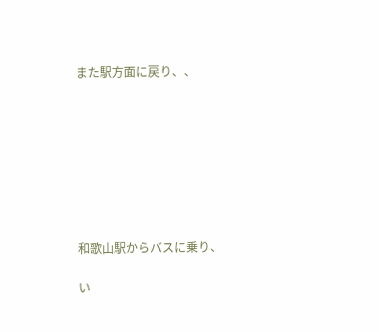また駅方面に戻り、、








和歌山駅からバスに乗り、

い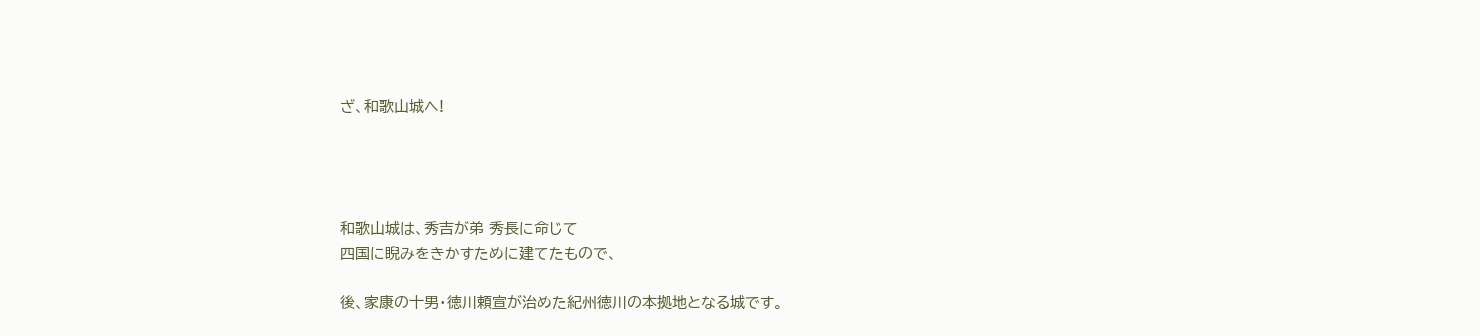ざ、和歌山城へ!




和歌山城は、秀吉が弟 秀長に命じて
四国に睨みをきかすために建てたもので、

後、家康の十男・徳川頼宣が治めた紀州徳川の本拠地となる城です。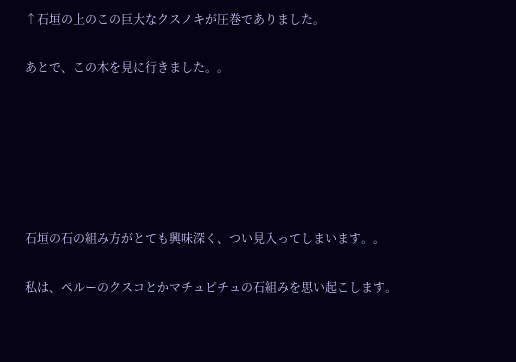↑石垣の上のこの巨大なクスノキが圧巻でありました。

あとで、この木を見に行きました。。






石垣の石の組み方がとても興味深く、つい見入ってしまいます。。

私は、ペルーのクスコとかマチュピチュの石組みを思い起こします。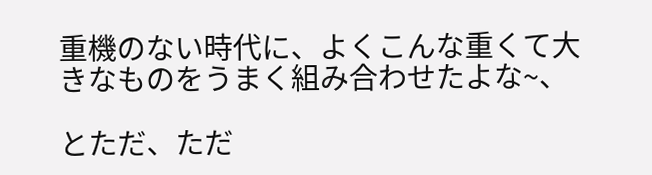重機のない時代に、よくこんな重くて大きなものをうまく組み合わせたよな~、

とただ、ただ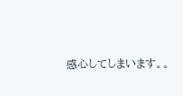感心してしまいます。。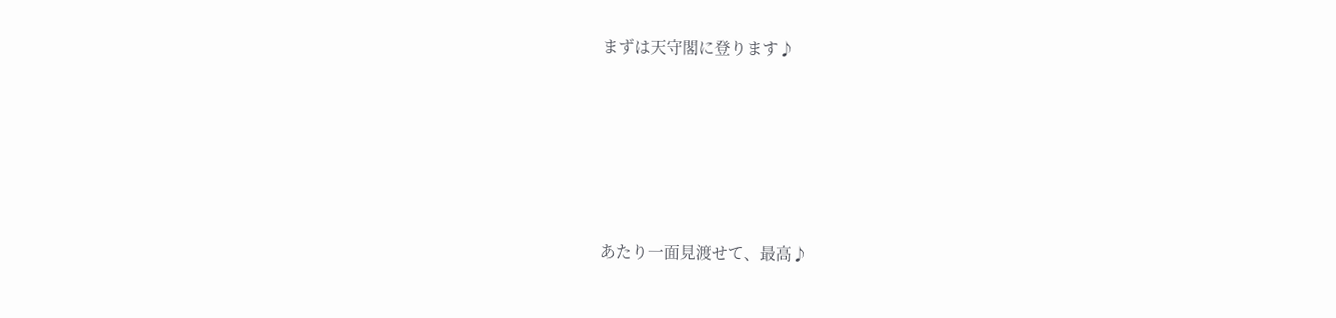まずは天守閣に登ります♪









あたり一面見渡せて、最高♪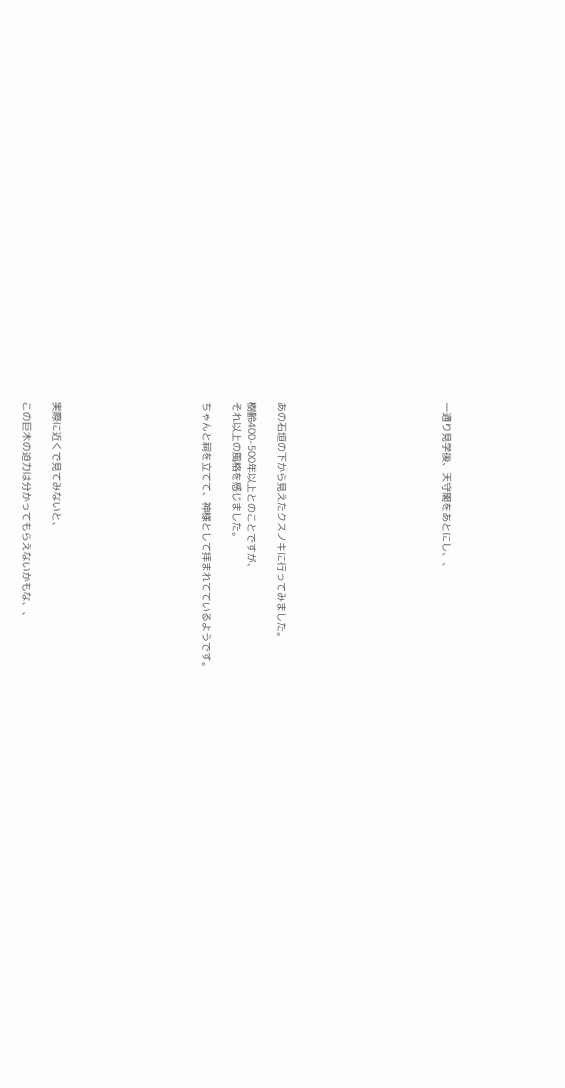一通り見学後、天守閣をあとにし、、










あの石垣の下から見えたクスノキに行ってみました。

樹齢400-500年以上とのことですが、
それ以上の風格を感じました。

ちゃんと祠を立てて、神様として拝まれてているようです。









実際に近くで見てみないと、

この巨木の迫力は分かってもらえないかもな、、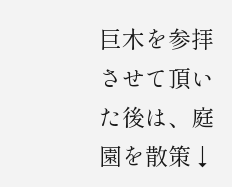巨木を参拝させて頂いた後は、庭園を散策↓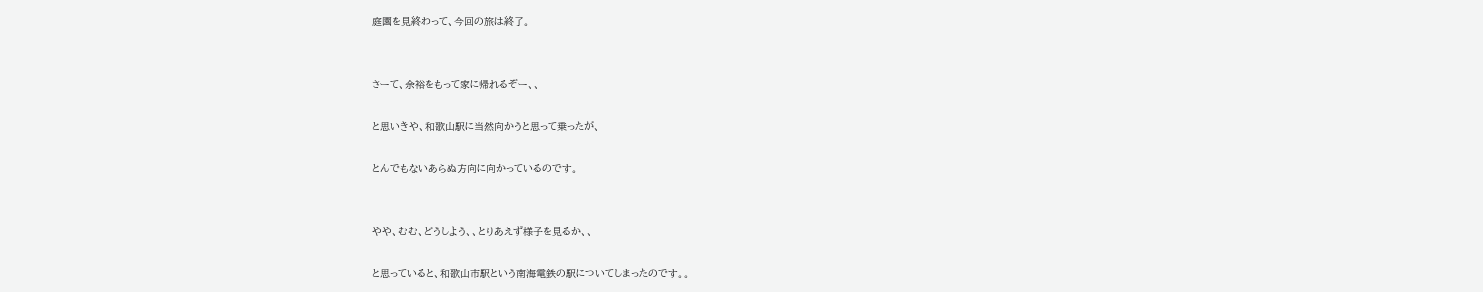庭園を見終わって、今回の旅は終了。


さーて、余裕をもって家に帰れるぞー、、

と思いきや、和歌山駅に当然向かうと思って乗ったが、

とんでもないあらぬ方向に向かっているのです。


やや、むむ、どうしよう、、とりあえず様子を見るか、、

と思っていると、和歌山市駅という南海電鉄の駅についてしまったのです。。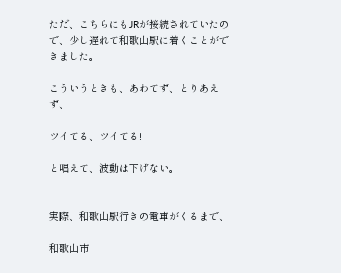ただ、こちらにもJRが接続されていたので、少し遅れて和歌山駅に着くことができました。

こういうときも、あわてず、とりあえず、

ツイてる、ツイてる!

と唱えて、波動は下げない。


実際、和歌山駅行きの電車がくるまで、

和歌山市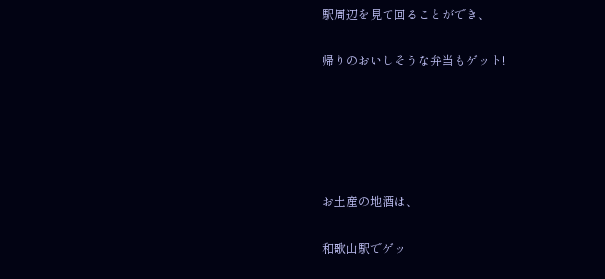駅周辺を見て回ることができ、

帰りのおいしそうな弁当もゲット!





お土産の地酒は、

和歌山駅でゲッ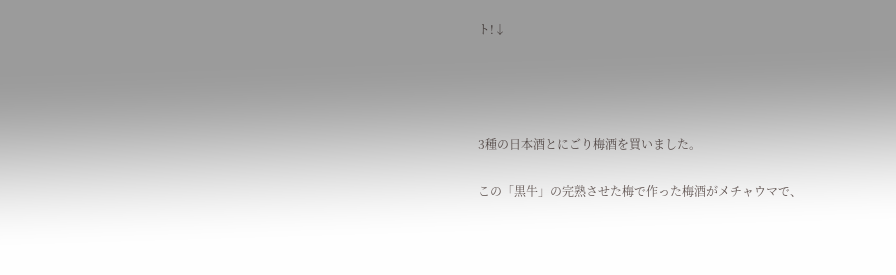ト!↓




3種の日本酒とにごり梅酒を買いました。

この「黒牛」の完熟させた梅で作った梅酒がメチャウマで、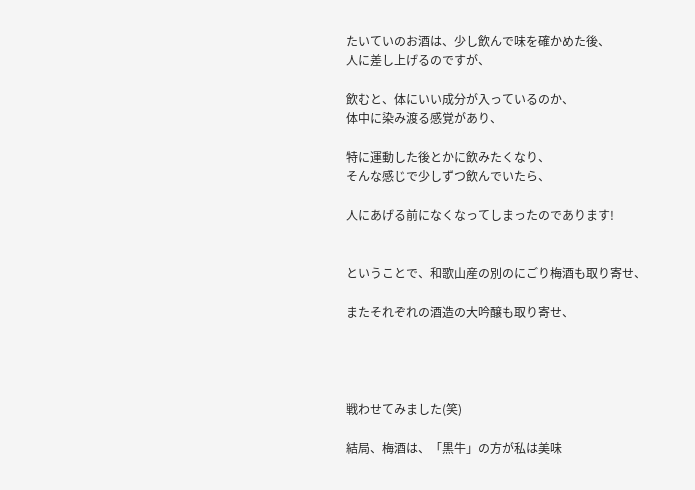たいていのお酒は、少し飲んで味を確かめた後、
人に差し上げるのですが、

飲むと、体にいい成分が入っているのか、
体中に染み渡る感覚があり、

特に運動した後とかに飲みたくなり、
そんな感じで少しずつ飲んでいたら、

人にあげる前になくなってしまったのであります!


ということで、和歌山産の別のにごり梅酒も取り寄せ、

またそれぞれの酒造の大吟醸も取り寄せ、




戦わせてみました(笑)

結局、梅酒は、「黒牛」の方が私は美味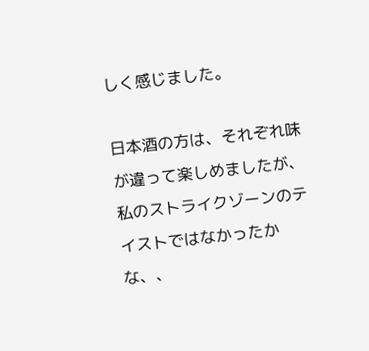しく感じました。

日本酒の方は、それぞれ味が違って楽しめましたが、
私のストライクゾーンのテイストではなかったかな、、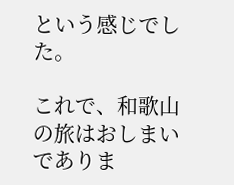という感じでした。

これで、和歌山の旅はおしまいでありま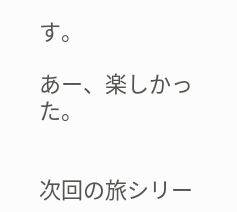す。

あー、楽しかった。


次回の旅シリー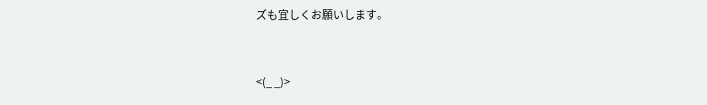ズも宜しくお願いします。


<(_ _)>